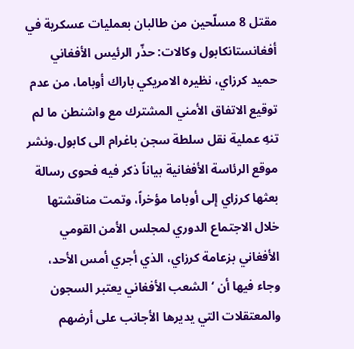مقتل 8 مسلّحين من طالبان بعمليات عسكرية في أفغانستانكابول وكالات: حذّر الرئيس الأفغاني حميد كرزاي، نظيره الامريكي باراك أوباما، من عدم توقيع الاتفاق الأمني المشترك مع واشنطن ما لم تنهِ عملية نقل سلطة سجن باغرام الى كابول.ونشر موقع الرئاسة الأفغانية بياناً ذكر فيه فحوى رسالة بعثها كرزاي إلى أوباما مؤخراً، وتمت مناقشتها خلال الاجتماع الدوري لمجلس الأمن القومي الأفغاني بزعامة كرزاي، الذي أجري أمس الأحد، وجاء فيها أن ‘الشعب الأفغاني يعتبر السجون والمعتقلات التي يديرها الأجانب على أرضهم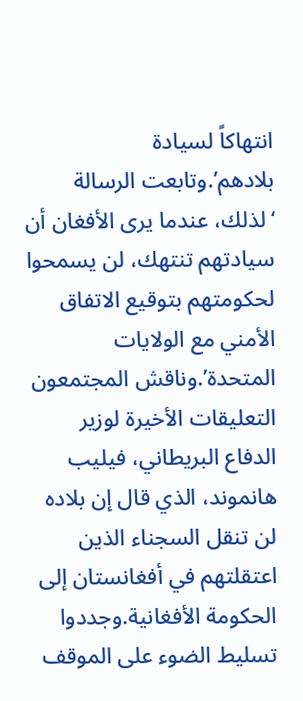انتهاكاً لسيادة بلادهم’.وتابعت الرسالة ‘لذلك، عندما يرى الأفغان أن سيادتهم تنتهك، لن يسمحوا لحكومتهم بتوقيع الاتفاق الأمني مع الولايات المتحدة’.وناقش المجتمعون التعليقات الأخيرة لوزير الدفاع البريطاني، فيليب هانموند، الذي قال إن بلاده لن تنقل السجناء الذين اعتقلتهم في أفغانستان إلى الحكومة الأفغانية.وجددوا تسليط الضوء على الموقف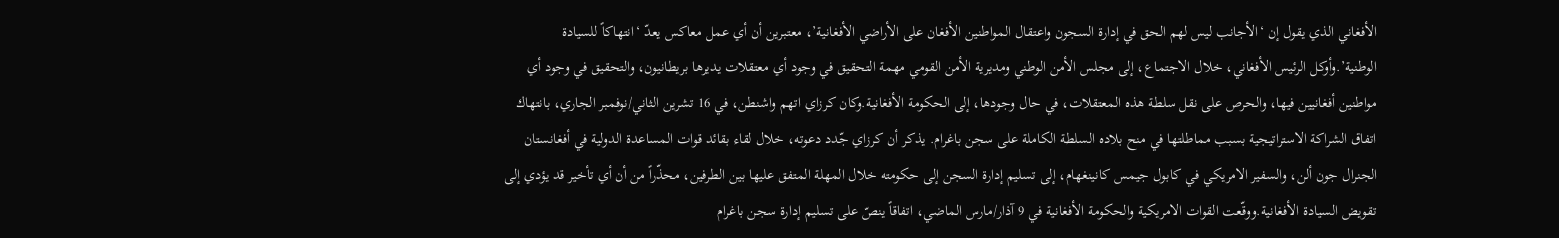الأفغاني الذي يقول إن ‘الأجانب ليس لهم الحق في إدارة السجون واعتقال المواطنين الأفغان على الأراضي الأفغانية’، معتبرين أن أي عمل معاكس يعدّ ‘انتهاكاً للسيادة الوطنية’.وأوكل الرئيس الأفغاني، خلال الاجتماع، إلى مجلس الأمن الوطني ومديرية الأمن القومي مهمة التحقيق في وجود أي معتقلات يديرها بريطانيون، والتحقيق في وجود أي مواطنين أفغانيين فيها، والحرص على نقل سلطة هذه المعتقلات، في حال وجودها، إلى الحكومة الأفغانية.وكان كرزاي اتهم واشنطن، في 16 تشرين الثاني/نوفمبر الجاري، بانتهاك اتفاق الشراكة الاستراتيجية بسبب مماطلتها في منح بلاده السلطة الكاملة على سجن باغرام. يذكر أن كرزاي جّدد دعوته، خلال لقاء بقائد قوات المساعدة الدولية في أفغانستان الجنرال جون ألن، والسفير الامريكي في كابول جيمس كانينغهام، إلى تسليم إدارة السجن إلى حكومته خلال المهلة المتفق عليها بين الطرفين، محذّراً من أن أي تأخير قد يؤدي إلى تقويض السيادة الأفغانية.ووقّعت القوات الامريكية والحكومة الأفغانية في 9 آذار/مارس الماضي، اتفاقاً ينصّ على تسليم إدارة سجن باغرام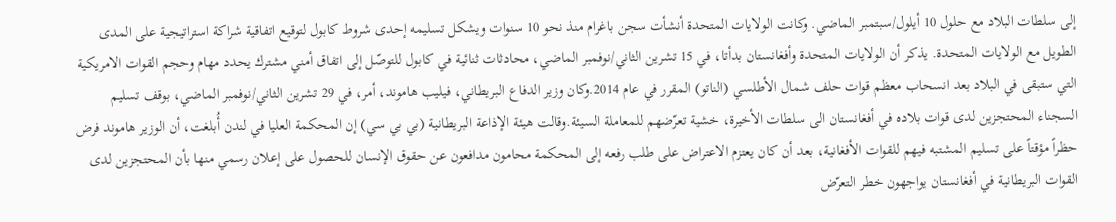إلى سلطات البلاد مع حلول 10 أيلول/سبتمبر الماضي. وكانت الولايات المتحدة أنشأت سجن باغرام منذ نحو 10 سنوات ويشكل تسليمه إحدى شروط كابول لتوقيع اتفاقية شراكة استراتيجية على المدى الطويل مع الولايات المتحدة. يذكر أن الولايات المتحدة وأفغانستان بدأتا، في 15 تشرين الثاني/نوفمبر الماضي، محادثات ثنائية في كابول للتوصّل إلى اتفاق أمني مشترك يحدد مهام وحجم القوات الامريكية التي ستبقى في البلاد بعد انسحاب معظم قوات حلف شمال الأطلسي (الناتو) المقرر في عام 2014.وكان وزير الدفاع البريطاني، فيليب هاموند، أمر، في 29 تشرين الثاني/نوفمبر الماضي، بوقف تسليم السجناء المحتجزين لدى قوات بلاده في أفغانستان الى سلطات الأخيرة، خشية تعرّضهم للمعاملة السيئة.وقالت هيئة الإذاعة البريطانية (بي بي سي) إن المحكمة العليا في لندن أُبلغت، أن الوزير هاموند فرض حظراً مؤقتاً على تسليم المشتبه فيهم للقوات الأفغانية، بعد أن كان يعتزم الاعتراض على طلب رفعه إلى المحكمة محامون مدافعون عن حقوق الإنسان للحصول على إعلان رسمي منها بأن المحتجزين لدى القوات البريطانية في أفغانستان يواجهون خطر التعرّض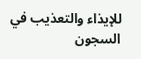للإيذاء والتعذيب في السجون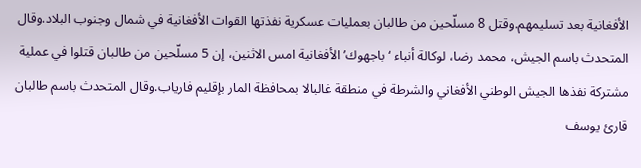الأفغانية بعد تسليمهم.وقتل 8 مسلّحين من طالبان بعمليات عسكرية نفذتها القوات الأفغانية في شمال وجنوب البلاد.وقال المتحدث باسم الجيش، محمد رضا، لوكالة أنباء ‘باجهوك’ الأفغانية امس الاثنين، إن 5 مسلّحين من طالبان قتلوا في عملية مشتركة نفذها الجيش الوطني الأفغاني والشرطة في منطقة غالبالا بمحافظة المار بإقليم فارياب.وقال المتحدث باسم طالبان قارئ يوسف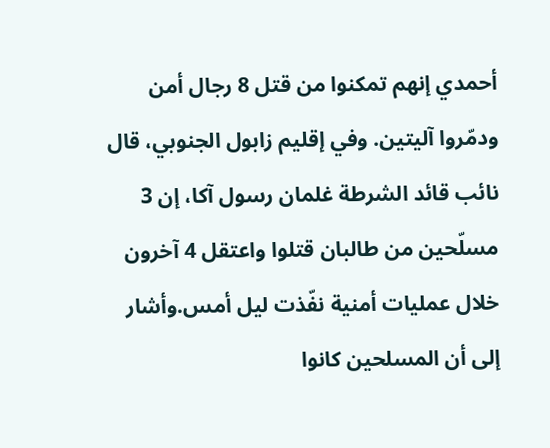أحمدي إنهم تمكنوا من قتل 8 رجال أمن ودمّروا آليتين. وفي إقليم زابول الجنوبي، قال نائب قائد الشرطة غلمان رسول آكا، إن 3 مسلّحين من طالبان قتلوا واعتقل 4 آخرون خلال عمليات أمنية نفّذت ليل أمس.وأشار إلى أن المسلحين كانوا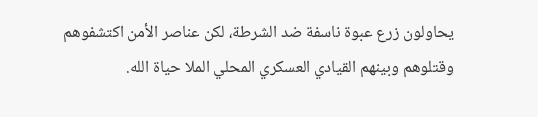يحاولون زرع عبوة ناسفة ضد الشرطة، لكن عناصر الأمن اكتشفوهم وقتلوهم وبينهم القيادي العسكري المحلي الملا حياة الله.